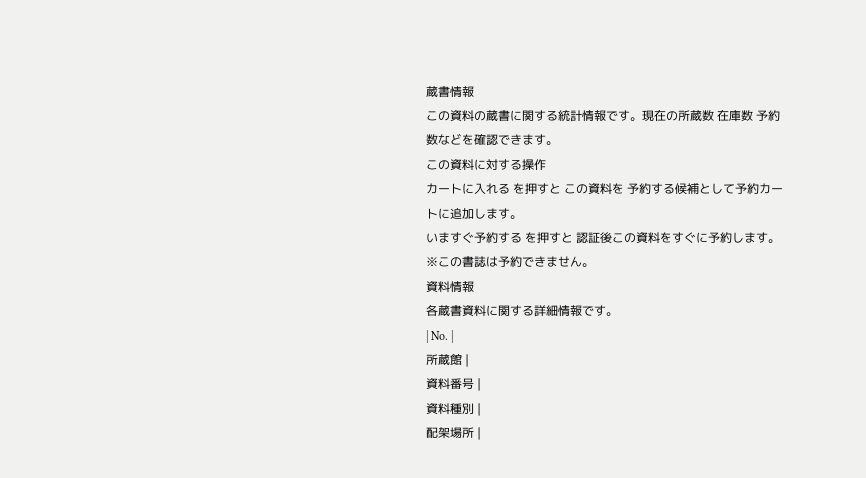蔵書情報
この資料の蔵書に関する統計情報です。現在の所蔵数 在庫数 予約数などを確認できます。
この資料に対する操作
カートに入れる を押すと この資料を 予約する候補として予約カートに追加します。
いますぐ予約する を押すと 認証後この資料をすぐに予約します。
※この書誌は予約できません。
資料情報
各蔵書資料に関する詳細情報です。
| No. |
所蔵館 |
資料番号 |
資料種別 |
配架場所 |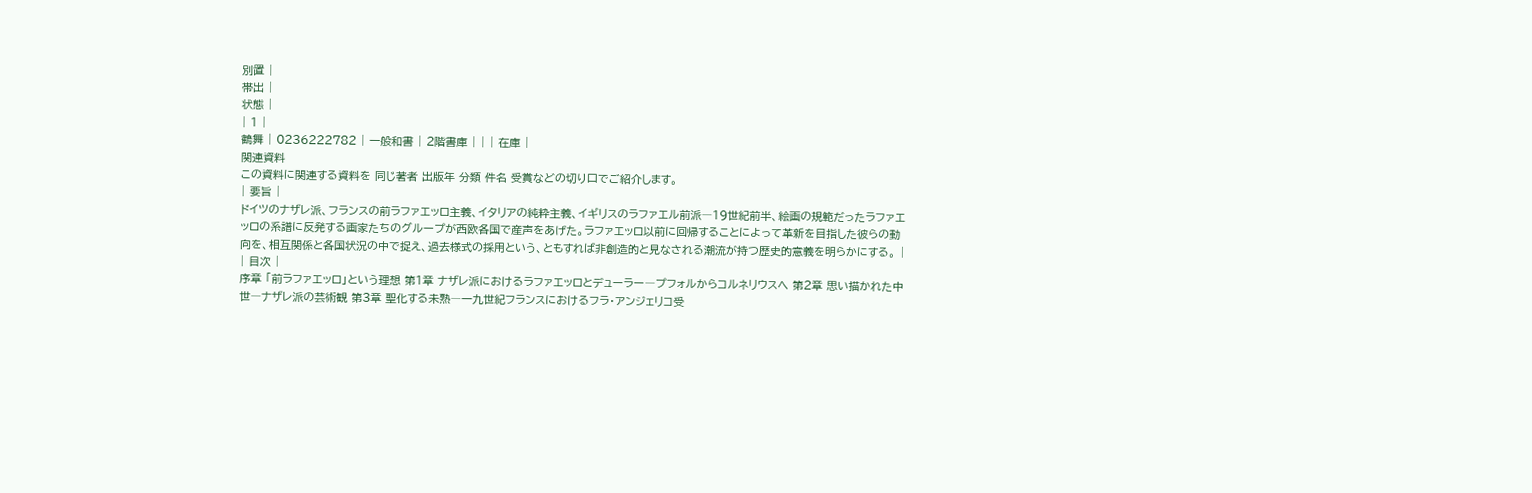別置 |
帯出 |
状態 |
| 1 |
鶴舞 | 0236222782 | 一般和書 | 2階書庫 | | | 在庫 |
関連資料
この資料に関連する資料を 同じ著者 出版年 分類 件名 受賞などの切り口でご紹介します。
| 要旨 |
ドイツのナザレ派、フランスの前ラファエッロ主義、イタリアの純粋主義、イギリスのラファエル前派―19世紀前半、絵画の規範だったラファエッロの系譜に反発する画家たちのグループが西欧各国で産声をあげた。ラファエッロ以前に回帰することによって革新を目指した彼らの動向を、相互関係と各国状況の中で捉え、過去様式の採用という、ともすれば非創造的と見なされる潮流が持つ歴史的意義を明らかにする。 |
| 目次 |
序章 「前ラファエッロ」という理想 第1章 ナザレ派におけるラファエッロとデューラー―プフォルからコルネリウスへ 第2章 思い描かれた中世―ナザレ派の芸術観 第3章 聖化する未熟―一九世紀フランスにおけるフラ・アンジェリコ受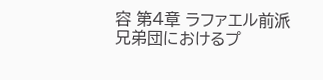容 第4章 ラファエル前派兄弟団におけるプ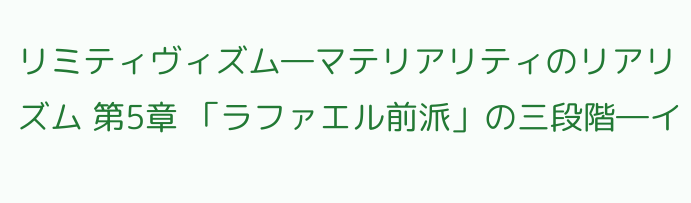リミティヴィズム―マテリアリティのリアリズム 第5章 「ラファエル前派」の三段階―イ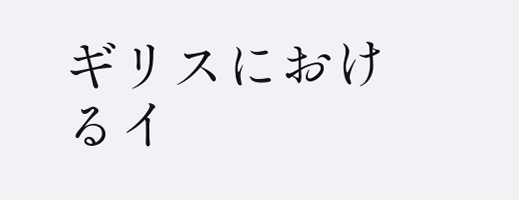ギリスにおけるイ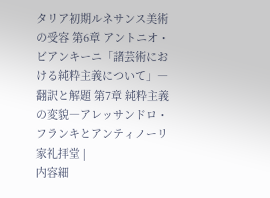タリア初期ルネサンス美術の受容 第6章 アントニオ・ビアンキーニ「諸芸術における純粋主義について」―翻訳と解題 第7章 純粋主義の変貌―アレッサンドロ・フランキとアンティノーリ家礼拝堂 |
内容細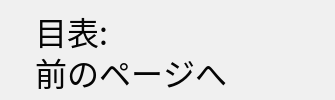目表:
前のページへ